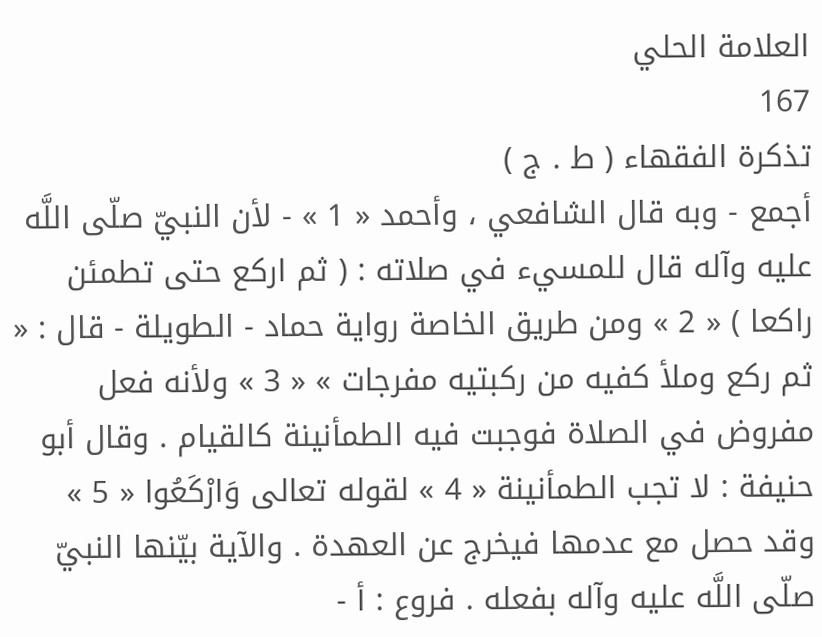العلامة الحلي
167
تذكرة الفقهاء ( ط . ج )
أجمع - وبه قال الشافعي ، وأحمد « 1 » - لأن النبيّ صلّى اللَّه عليه وآله قال للمسيء في صلاته : ( ثم اركع حتى تطمئن راكعا ) « 2 » ومن طريق الخاصة رواية حماد - الطويلة - قال : « ثم ركع وملأ كفيه من ركبتيه مفرجات » « 3 » ولأنه فعل مفروض في الصلاة فوجبت فيه الطمأنينة كالقيام . وقال أبو حنيفة : لا تجب الطمأنينة « 4 » لقوله تعالى وَارْكَعُوا « 5 » وقد حصل مع عدمها فيخرج عن العهدة . والآية بيّنها النبيّ صلّى اللَّه عليه وآله بفعله . فروع : أ -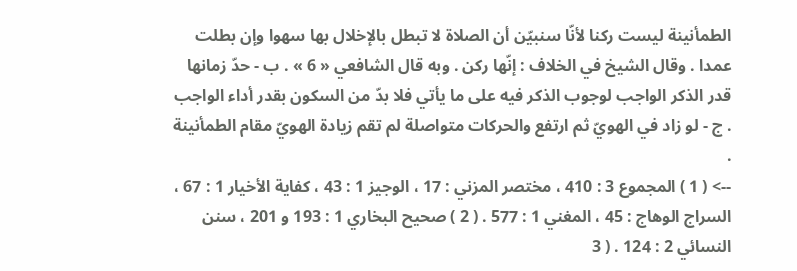الطمأنينة ليست ركنا لأنّا سنبيّن أن الصلاة لا تبطل بالإخلال بها سهوا وإن بطلت عمدا . وقال الشيخ في الخلاف : إنّها ركن . وبه قال الشافعي « 6 » . ب - حدّ زمانها قدر الذكر الواجب لوجوب الذكر فيه على ما يأتي فلا بدّ من السكون بقدر أداء الواجب . ج - لو زاد في الهويّ ثم ارتفع والحركات متواصلة لم تقم زيادة الهويّ مقام الطمأنينة .
--> ( 1 ) المجموع 3 : 410 ، مختصر المزني : 17 ، الوجيز 1 : 43 ، كفاية الأخيار 1 : 67 ، السراج الوهاج : 45 ، المغني 1 : 577 . ( 2 ) صحيح البخاري 1 : 193 و 201 ، سنن النسائي 2 : 124 . ( 3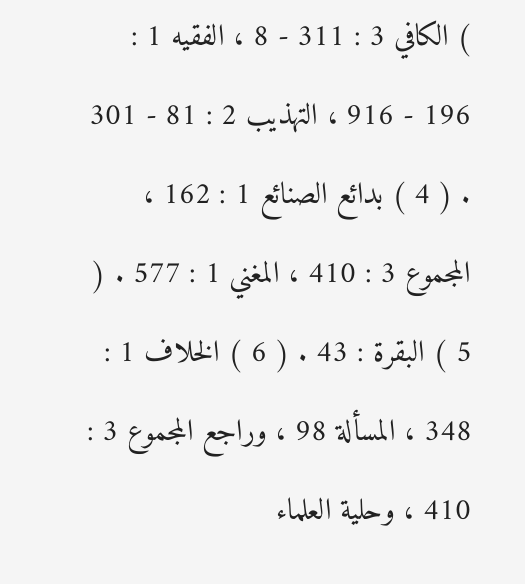) الكافي 3 : 311 - 8 ، الفقيه 1 : 196 - 916 ، التهذيب 2 : 81 - 301 . ( 4 ) بدائع الصنائع 1 : 162 ، المجموع 3 : 410 ، المغني 1 : 577 . ( 5 ) البقرة : 43 . ( 6 ) الخلاف 1 : 348 ، المسألة 98 ، وراجع المجموع 3 : 410 ، وحلية العلماء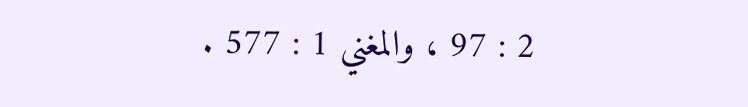2 : 97 ، والمغني 1 : 577 .